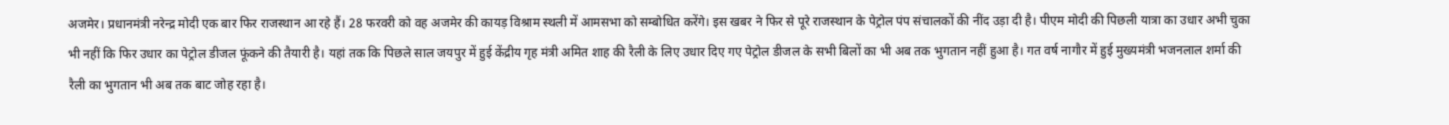अजमेर। प्रधानमंत्री नरेन्द्र मोदी एक बार फिर राजस्थान आ रहे हैं। 28 फरवरी को वह अजमेर की कायड़ विश्राम स्थली में आमसभा को सम्बोधित करेंगे। इस खबर ने फिर से पूरे राजस्थान के पेट्रोल पंप संचालकों की नींद उड़ा दी है। पीएम मोदी की पिछली यात्रा का उधार अभी चुका भी नहीं कि फिर उधार का पेट्रोल डीजल फूंकने की तैयारी है। यहां तक कि पिछले साल जयपुर में हुई केंद्रीय गृह मंत्री अमित शाह की रैली के लिए उधार दिए गए पेट्रोल डीजल के सभी बिलों का भी अब तक भुगतान नहीं हुआ है। गत वर्ष नागौर में हुई मुख्यमंत्री भजनलाल शर्मा की रैली का भुगतान भी अब तक बाट जोह रहा है।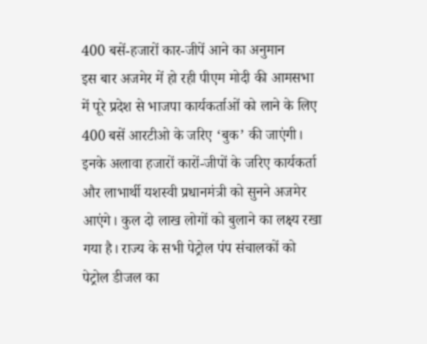400 बसें-हजारों कार-जीपें आने का अनुमान
इस बार अजमेर में हो रही पीएम मोदी की आमसभा में पूरे प्रदेश से भाजपा कार्यकर्ताओं को लाने के लिए 400 बसें आरटीओ के जरिए ‘बुक’ की जाएंगी। इनके अलावा हजारों कारों-जीपों के जरिए कार्यकर्ता और लाभार्थी यशस्वी प्रधानमंत्री को सुनने अजमेर आएंगे। कुल दो लाख लोगों को बुलाने का लक्ष्य रखा गया है। राज्य के सभी पेट्रोल पंप संचालकों को पेट्रोल डीजल का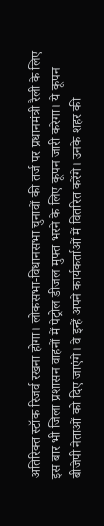अतिरिक्त स्टॉक रिजर्व रखना होगा। लोकसभा-विधानसभा चुनावों की तर्ज पर प्रधानमंत्री रैली के लिए इस बार भी जिला प्रशासन वाहनों में पेट्रोल डीजल मुफ्त भरने के लिए कूपन जारी करेगा। ये कूपन बीजेपी नेताओं को दिए जाएंगे। वे इन्हें अपने कार्यकर्ताओं में वितरित करेंगे। उनके शहर की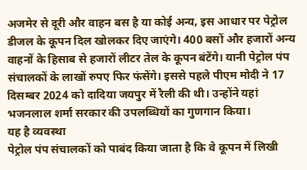अजमेर से दूरी और वाहन बस है या कोई अन्य, इस आधार पर पेट्रोल डीजल के कूपन दिल खोलकर दिए जाएंगे। 400 बसों और हजारों अन्य वाहनों के हिसाब से हजारों लीटर तेल के कूपन बंटेंगे। यानी पेट्रोल पंप संचालकों के लाखों रुपए फिर फंसेंगे। इससे पहले पीएम मोदी ने 17 दिसम्बर 2024 को दादिया जयपुर में रैली की थी। उन्होंने यहां भजनलाल शर्मा सरकार की उपलब्धियों का गुणगान किया।
यह है व्यवस्था
पेट्रोल पंप संचालकों को पाबंद किया जाता है कि वे कूपन में लिखी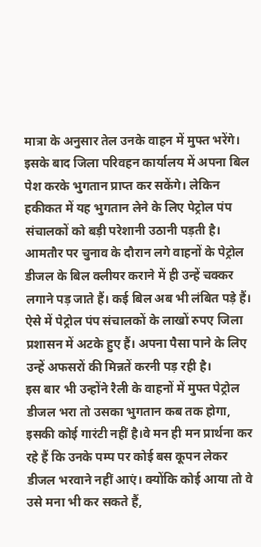मात्रा के अनुसार तेल उनके वाहन में मुफ्त भरेंगे। इसके बाद जिला परिवहन कार्यालय में अपना बिल पेश करके भुगतान प्राप्त कर सकेंगे। लेकिन हकीकत में यह भुगतान लेने के लिए पेट्रोल पंप संचालकों को बड़ी परेशानी उठानी पड़ती है। आमतौर पर चुनाव के दौरान लगे वाहनों के पेट्रोल डीजल के बिल क्लीयर कराने में ही उन्हें चक्कर लगाने पड़ जाते हैं। कई बिल अब भी लंबित पड़े हैं। ऐसे में पेट्रोल पंप संचालकों के लाखों रुपए जिला प्रशासन में अटके हुए हैं। अपना पैसा पाने के लिए उन्हें अफसरों की मिन्नतें करनी पड़ रही है।
इस बार भी उन्होंने रैली के वाहनों में मुफ्त पेट्रोल डीजल भरा तो उसका भुगतान कब तक होगा, इसकी कोई गारंटी नहीं है।वे मन ही मन प्रार्थना कर रहे हैं कि उनके पम्प पर कोई बस कूपन लेकर डीजल भरवाने नहीं आएं। क्योंकि कोई आया तो वे उसे मना भी कर सकते हैं,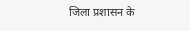जिला प्रशासन के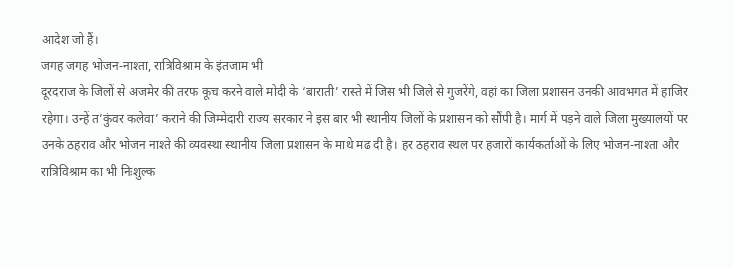आदेश जो हैं।
जगह जगह भोजन-नाश्ता, रात्रिविश्राम के इंतजाम भी
दूरदराज के जिलों से अजमेर की तरफ कूच करने वाले मोदी के ‘बाराती’ रास्ते में जिस भी जिले से गुजरेंगे, वहां का जिला प्रशासन उनकी आवभगत में हाजिर रहेगा। उन्हें त’कुंवर कलेवा’ कराने की जिम्मेदारी राज्य सरकार ने इस बार भी स्थानीय जिलों के प्रशासन को सौंपी है। मार्ग में पड़ने वाले जिला मुख्यालयों पर उनके ठहराव और भोजन नाश्ते की व्यवस्था स्थानीय जिला प्रशासन के माथे मढ दी है। हर ठहराव स्थल पर हजारों कार्यकर्ताओं के लिए भोजन-नाश्ता और रात्रिविश्राम का भी निःशुल्क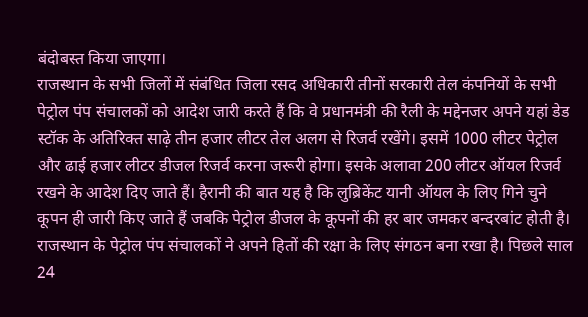बंदोबस्त किया जाएगा।
राजस्थान के सभी जिलों में संबंधित जिला रसद अधिकारी तीनों सरकारी तेल कंपनियों के सभी पेट्रोल पंप संचालकों को आदेश जारी करते हैं कि वे प्रधानमंत्री की रैली के मद्देनजर अपने यहां डेड स्टॉक के अतिरिक्त साढ़े तीन हजार लीटर तेल अलग से रिजर्व रखेंगे। इसमें 1000 लीटर पेट्रोल और ढाई हजार लीटर डीजल रिजर्व करना जरूरी होगा। इसके अलावा 200 लीटर ऑयल रिजर्व रखने के आदेश दिए जाते हैं। हैरानी की बात यह है कि लुब्रिकेंट यानी ऑयल के लिए गिने चुने कूपन ही जारी किए जाते हैं जबकि पेट्रोल डीजल के कूपनों की हर बार जमकर बन्दरबांट होती है।
राजस्थान के पेट्रोल पंप संचालकों ने अपने हितों की रक्षा के लिए संगठन बना रखा है। पिछले साल 24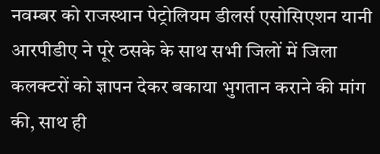नवम्बर को राजस्थान पेट्रोलियम डीलर्स एसोसिएशन यानी आरपीडीए ने पूरे ठसके के साथ सभी जिलों में जिला कलक्टरों को ज्ञापन देकर बकाया भुगतान कराने की मांग की, साथ ही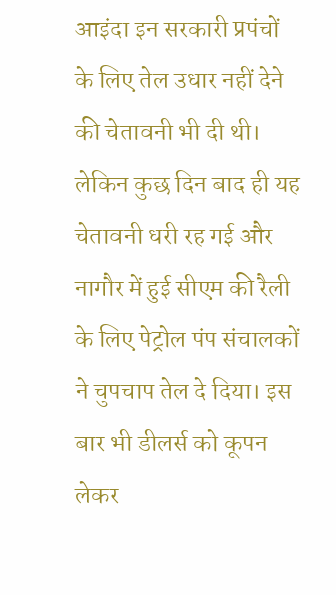आइंदा इन सरकारी प्रपंचों के लिए तेल उधार नहीं देने की चेतावनी भी दी थी। लेकिन कुछ दिन बाद ही यह चेतावनी धरी रह गई और नागौर में हुई सीएम की रैली के लिए पेट्रोल पंप संचालकों ने चुपचाप तेल दे दिया। इस बार भी डीलर्स को कूपन लेकर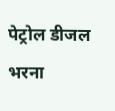पेट्रोल डीजल भरना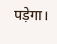पड़ेगा।